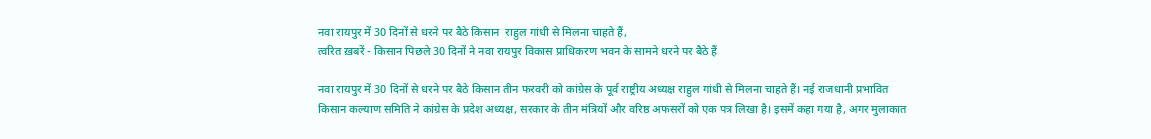नवा रायपुर में 30 दिनों से धरने पर बैठे किसान  राहुल गांधी से मिलना चाहते हैं,
त्वरित ख़बरें - किसान पिछले 30 दिनों ने नवा रायपुर विकास प्राधिकरण भवन के सामने धरने पर बैठे हैं

नवा रायपुर में 30 दिनों से धरने पर बैठे किसान तीन फरवरी को कांग्रेस के पूर्व राष्ट्रीय अध्यक्ष राहुल गांधी से मिलना चाहते हैं। नई राजधानी प्रभावित किसान कल्याण समिति ने कांग्रेस के प्रदेश अध्यक्ष, सरकार के तीन मंत्रियों और वरिष्ठ अफसरों को एक पत्र लिखा है। इसमें कहा गया है, अगर मुलाकात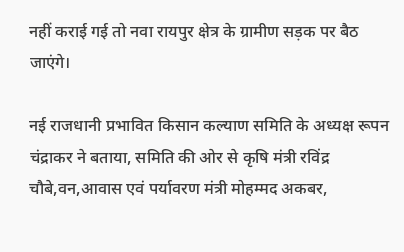नहीं कराई गई तो नवा रायपुर क्षेत्र के ग्रामीण सड़क पर बैठ जाएंगे।

नई राजधानी प्रभावित किसान कल्याण समिति के अध्यक्ष रूपन चंद्राकर ने बताया, समिति की ओर से कृषि मंत्री रविंद्र चौबे,वन,आवास एवं पर्यावरण मंत्री मोहम्मद अकबर,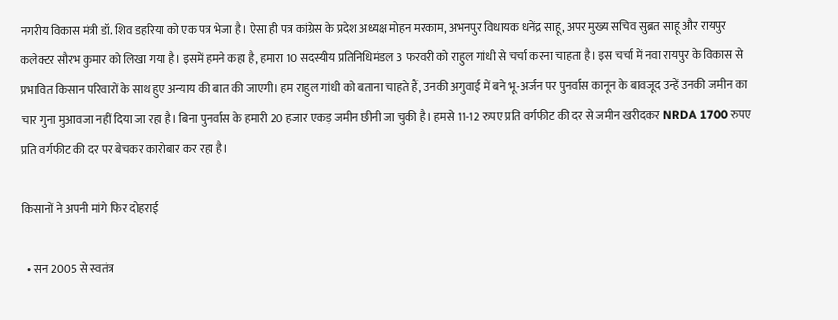नगरीय विकास मंत्री डॉ. शिव डहरिया को एक पत्र भेजा है। ऐसा ही पत्र कांग्रेस के प्रदेश अध्यक्ष मोहन मरकाम, अभनपुर विधायक धनेंद्र साहू, अपर मुख्य सचिव सुब्रत साहू और रायपुर कलेक्टर सौरभ कुमार को लिखा गया है। इसमें हमने कहा है, हमारा 10 सदस्यीय प्रतिनिधिमंडल 3 फरवरी को राहुल गांधी से चर्चा करना चाहता है। इस चर्चा में नवा रायपुर के विकास से प्रभावित किसान परिवारों के साथ हुए अन्याय की बात की जाएगी। हम राहुल गांधी को बताना चाहते हैं, उनकी अगुवाई में बने भू-अर्जन पर पुनर्वास कानून के बावजूद उन्हें उनकी जमीन का चार गुना मुआवजा नहीं दिया जा रहा है। बिना पुनर्वास के हमारी 20 हजार एकड़ जमीन छीनी जा चुकी है। हमसे 11-12 रुपए प्रति वर्गफीट की दर से जमीन खरीदकर NRDA 1700 रुपए प्रति वर्गफीट की दर पर बेचकर कारोबार कर रहा है।

किसानों ने अपनी मांगे फिर दोहराई

  • सन 2005 से स्वतंत्र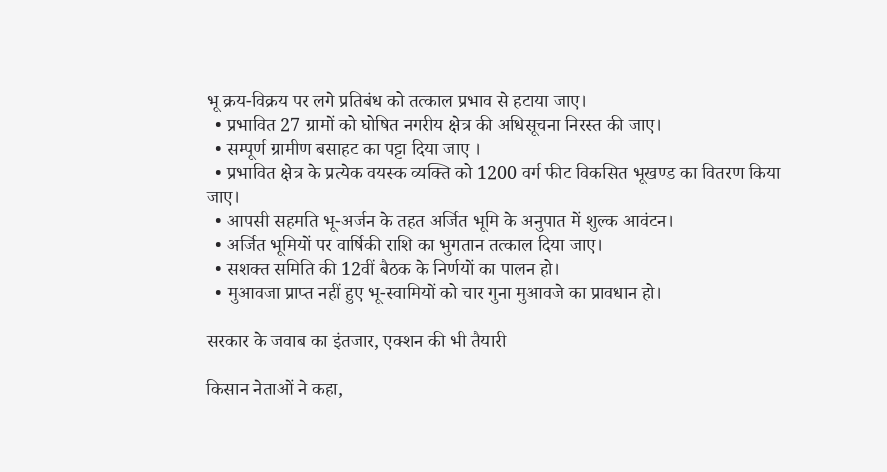भू क्रय-विक्रय पर लगे प्रतिबंध को तत्काल प्रभाव से हटाया जाए।
  • प्रभावित 27 ग्रामों को घोषित नगरीय क्षेत्र की अधिसूचना निरस्त की जाए।
  • सम्पूर्ण ग्रामीण बसाहट का पट्टा दिया जाए ।
  • प्रभावित क्षेत्र के प्रत्येक वयस्क व्यक्ति को 1200 वर्ग फीट विकसित भूखण्ड का वितरण किया जाए।
  • आपसी सहमति भू-अर्जन के तहत अर्जित भूमि के अनुपात में शुल्क आवंटन।
  • अर्जित भूमियों पर वार्षिकी राशि का भुगतान तत्काल दिया जाए।
  • सशक्त समिति की 12वीं बैठक के निर्णयों का पालन हो।
  • मुआवजा प्राप्त नहीं हुए भू-स्वामियों को चार गुना मुआवजे का प्रावधान हो।

सरकार के जवाब का इंतजार, एक्शन की भी तैयारी

किसान नेताओं ने कहा,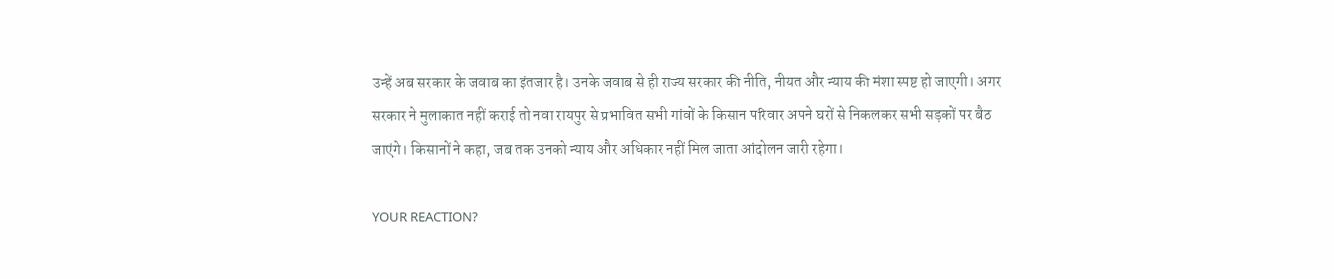उन्हें अब सरकार के जवाब का इंतजार है। उनके जवाब से ही राज्य सरकार की नीति, नीयत और न्याय की मंशा स्पष्ट हो जाएगी। अगर सरकार ने मुलाकात नहीं कराई तो नवा रायपुर से प्रभावित सभी गांवों के किसान परिवार अपने घरों से निकलकर सभी सड़कों पर बैठ जाएंगे। किसानों ने कहा, जब तक उनको न्याय और अधिकार नहीं मिल जाता आंदोलन जारी रहेगा।

YOUR REACTION?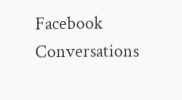Facebook Conversations